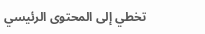تخطي إلى المحتوى الرئيسي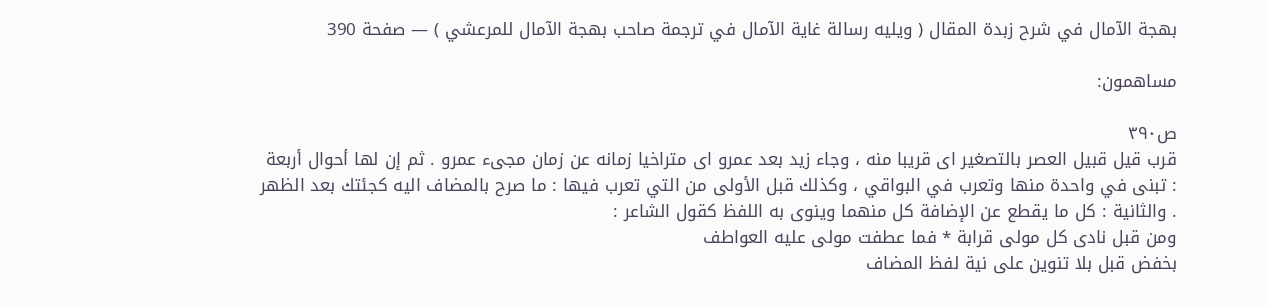بهجة الآمال في شرح زبدة المقال ( ويليه رسالة غاية الآمال في ترجمة صاحب بهجة الآمال للمرعشي ) — صفحة 390

مساهمون:

ص٣٩٠
قرب قيل قبيل العصر بالتصغير اى قريبا منه ، وجاء زيد بعد عمرو اى متراخيا زمانه عن زمان مجىء عمرو . ثم إن لها أحوال أربعة : تبنى في واحدة منها وتعرب في البواقي ، وكذلك قبل الأولى من التي تعرب فيها : ما صرح بالمضاف اليه كجئتك بعد الظهر . والثانية : كل ما يقطع عن الإضافة كل منهما وينوى به اللفظ كقول الشاعر :
ومن قبل نادى كل مولى قرابة * فما عطفت مولى عليه العواطف
بخفض قبل بلا تنوين على نية لفظ المضاف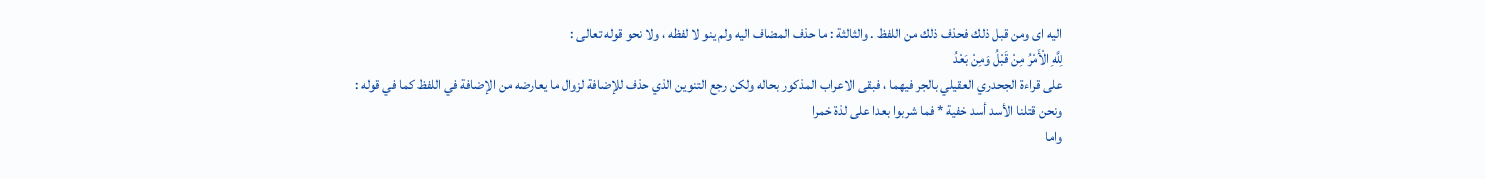اليه اى ومن قبل ذلك فحذف ذلك من اللفظ . والثالثة : ما حذف المضاف اليه ولم ينو لا لفظه ، ولا نحو قوله تعالى :
لِلَّهِ الْأَمْرُ مِنْ قَبْلُ وَمِنْ بَعْدُ
على قراءة الجحدري العقيلي بالجر فيهما ، فبقى الاعراب المذكور بحاله ولكن رجع التنوين الذي حذف للإضافة لزوال ما يعارضه من الإضافة في اللفظ كما في قوله :
ونحن قتلنا الأسد أسد خفية * فما شربوا بعدا على لذة خمرا
واما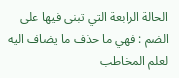الحالة الرابعة التي تبنى فيها على الضم : فهي ما حذف ما يضاف اليه لعلم المخاطب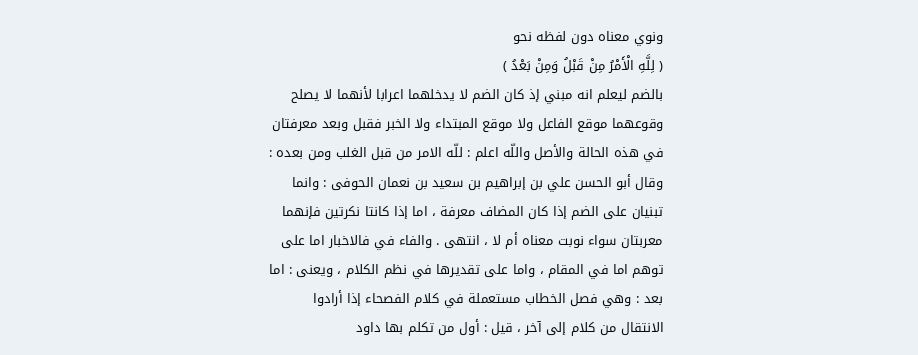ونوي معناه دون لفظه نحو
( لِلَّهِ الْأَمْرُ مِنْ قَبْلُ وَمِنْ بَعْدُ )
بالضم ليعلم انه مبني إذ كان الضم لا يدخلهما اعرابا لأنهما لا يصلح وقوعهما موقع الفاعل ولا موقع المبتداء ولا الخبر فقبل وبعد معرفتان في هذه الحالة والأصل واللّه اعلم : للّه الامر من قبل الغلب ومن بعده : وقال أبو الحسن علي بن إبراهيم بن سعيد بن نعمان الحوفى : وانما تبنيان على الضم إذا كان المضاف معرفة ، اما إذا كانتا نكرتين فإنهما معربتان سواء نوبت معناه أم لا ، انتهى . والفاء في فالاخبار اما على توهم اما في المقام ، واما على تقديرها في نظم الكلام ، ويعنى : اما بعد : وهي فصل الخطاب مستعملة في كلام الفصحاء إذا أرادوا الانتقال من كلام إلى آخر ، قيل : أول من تكلم بها داود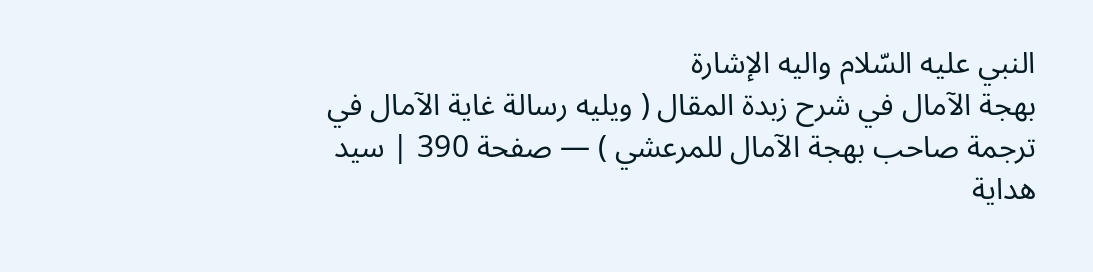النبي عليه السّلام واليه الإشارة
بهجة الآمال في شرح زبدة المقال ( ويليه رسالة غاية الآمال في ترجمة صاحب بهجة الآمال للمرعشي ) — صفحة 390 | سيد هداية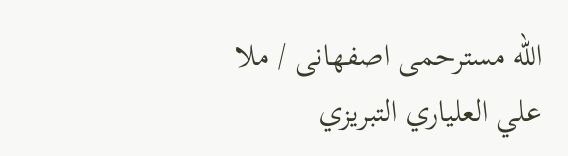الله مسترحمى اصفهانى / ملا علي العلياري التبريزي